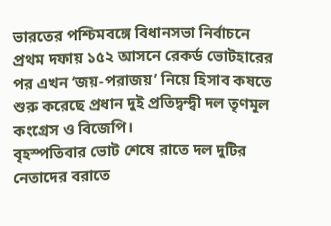ভারতের পশ্চিমবঙ্গে বিধানসভা নির্বাচনে প্রথম দফায় ১৫২ আসনে রেকর্ড ভোটহারের পর এখন ‘জয়-পরাজয়’ নিয়ে হিসাব কষতে শুরু করেছে প্রধান দুই প্রতিদ্বন্দ্বী দল তৃণমূল কংগ্রেস ও বিজেপি।
বৃহস্পতিবার ভোট শেষে রাতে দল দুটির নেতাদের বরাতে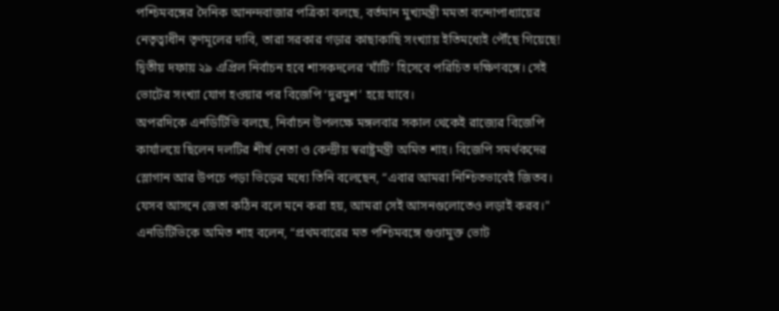পশ্চিমবঙ্গের দৈনিক আনন্দবাজার পত্রিকা বলছে, বর্তমান মুখ্যমন্ত্রী মমতা বন্দোপাধ্যায়ের নেতৃত্বাধীন তৃণমূলের দাবি, তারা সরকার গড়ার কাছাকাছি সংখ্যায় ইতিমধ্যেই পৌঁছে গিয়েছে! দ্বিতীয় দফায় ২৯ এপ্রিল নির্বাচন হবে শাসকদলের ‘ঘাঁটি’ হিসেবে পরিচিত দক্ষিণবঙ্গে। সেই ভোটের সংখ্যা যোগ হওয়ার পর বিজেপি ‘দুরমুশ’ হয়ে যাবে।
অপরদিকে এনডিটিভি বলছে, নির্বাচন উপলক্ষে মঙ্গলবার সকাল থেকেই রাজ্যের বিজেপি কার্যালয়ে ছিলেন দলটির শীর্ষ নেতা ও কেন্দ্রীয় স্বরাষ্ট্রমন্ত্রী অমিত শাহ। বিজেপি সমর্থকদের স্লোগান আর উপচে পড়া ভিড়ের মধ্যে তিনি বলেছেন, “এবার আমরা নিশ্চিতভাবেই জিতব। যেসব আসনে জেতা কঠিন বলে মনে করা হয়, আমরা সেই আসনগুলোতেও লড়াই করব।"
এনডিটিভিকে অমিত শাহ বলেন, “প্রথমবারের মত পশ্চিমবঙ্গে গুণ্ডামুক্ত ভোট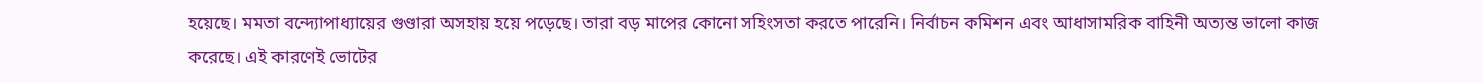হয়েছে। মমতা বন্দ্যোপাধ্যায়ের গুণ্ডারা অসহায় হয়ে পড়েছে। তারা বড় মাপের কোনো সহিংসতা করতে পারেনি। নির্বাচন কমিশন এবং আধাসামরিক বাহিনী অত্যন্ত ভালো কাজ করেছে। এই কারণেই ভোটের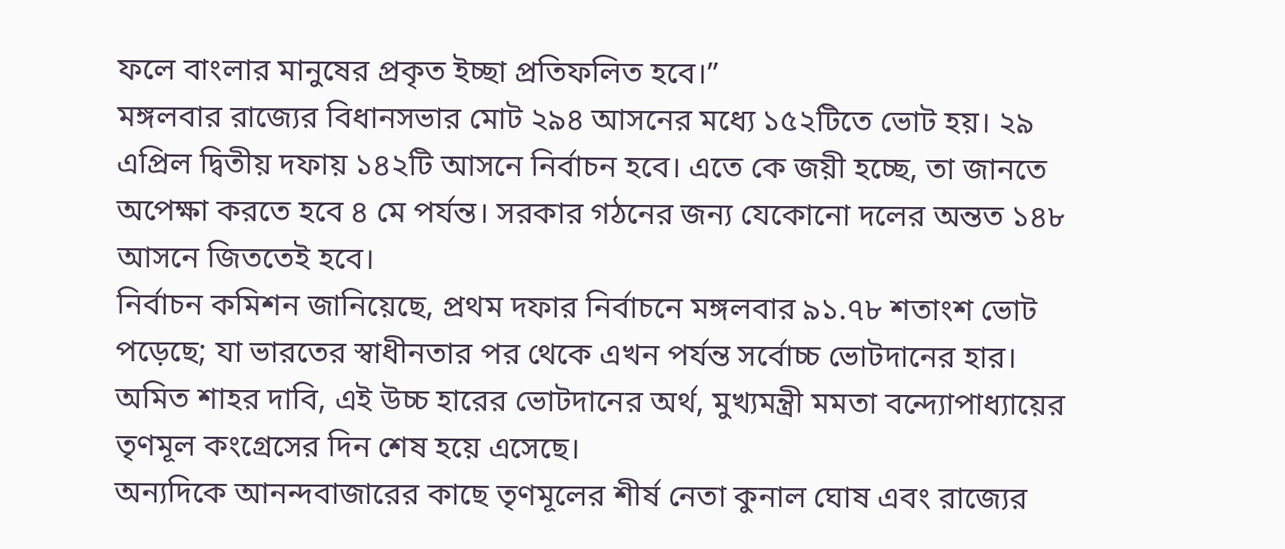ফলে বাংলার মানুষের প্রকৃত ইচ্ছা প্রতিফলিত হবে।”
মঙ্গলবার রাজ্যের বিধানসভার মোট ২৯৪ আসনের মধ্যে ১৫২টিতে ভোট হয়। ২৯ এপ্রিল দ্বিতীয় দফায় ১৪২টি আসনে নির্বাচন হবে। এতে কে জয়ী হচ্ছে, তা জানতে অপেক্ষা করতে হবে ৪ মে পর্যন্ত। সরকার গঠনের জন্য যেকোনো দলের অন্তত ১৪৮ আসনে জিততেই হবে।
নির্বাচন কমিশন জানিয়েছে, প্রথম দফার নির্বাচনে মঙ্গলবার ৯১.৭৮ শতাংশ ভোট পড়েছে; যা ভারতের স্বাধীনতার পর থেকে এখন পর্যন্ত সর্বোচ্চ ভোটদানের হার।
অমিত শাহর দাবি, এই উচ্চ হারের ভোটদানের অর্থ, মুখ্যমন্ত্রী মমতা বন্দ্যোপাধ্যায়ের তৃণমূল কংগ্রেসের দিন শেষ হয়ে এসেছে।
অন্যদিকে আনন্দবাজারের কাছে তৃণমূলের শীর্ষ নেতা কুনাল ঘোষ এবং রাজ্যের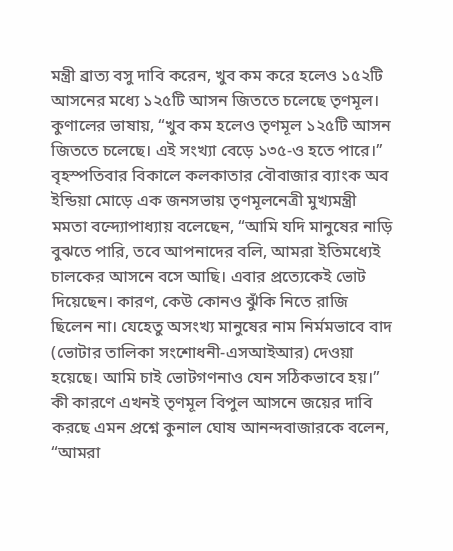মন্ত্রী ব্রাত্য বসু দাবি করেন, খুব কম করে হলেও ১৫২টি আসনের মধ্যে ১২৫টি আসন জিততে চলেছে তৃণমূল।
কুণালের ভাষায়, “খুব কম হলেও তৃণমূল ১২৫টি আসন জিততে চলেছে। এই সংখ্যা বেড়ে ১৩৫-ও হতে পারে।’’
বৃহস্পতিবার বিকালে কলকাতার বৌবাজার ব্যাংক অব ইন্ডিয়া মোড়ে এক জনসভায় তৃণমূলনেত্রী মুখ্যমন্ত্রী মমতা বন্দ্যোপাধ্যায় বলেছেন, “আমি যদি মানুষের নাড়ি বুঝতে পারি, তবে আপনাদের বলি, আমরা ইতিমধ্যেই চালকের আসনে বসে আছি। এবার প্রত্যেকেই ভোট দিয়েছেন। কারণ, কেউ কোনও ঝুঁকি নিতে রাজি ছিলেন না। যেহেতু অসংখ্য মানুষের নাম নির্মমভাবে বাদ (ভোটার তালিকা সংশোধনী-এসআইআর) দেওয়া হয়েছে। আমি চাই ভোটগণনাও যেন সঠিকভাবে হয়।”
কী কারণে এখনই তৃণমূল বিপুল আসনে জয়ের দাবি করছে এমন প্রশ্নে কুনাল ঘোষ আনন্দবাজারকে বলেন, “আমরা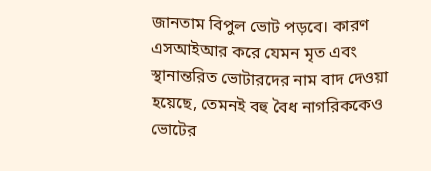জানতাম বিপুল ভোট পড়বে। কারণ এসআইআর করে যেমন মৃত এবং স্থানান্তরিত ভোটারদের নাম বাদ দেওয়া হয়েছে, তেমনই বহু বৈধ নাগরিককেও ভোটের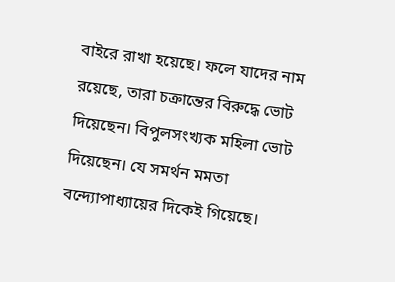বাইরে রাখা হয়েছে। ফলে যাদের নাম রয়েছে, তারা চক্রান্তের বিরুদ্ধে ভোট দিয়েছেন। বিপুলসংখ্যক মহিলা ভোট দিয়েছেন। যে সমর্থন মমতা বন্দ্যোপাধ্যায়ের দিকেই গিয়েছে।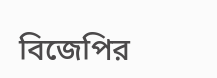বিজেপির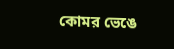কোমর ভেঙে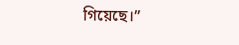গিয়েছে।”